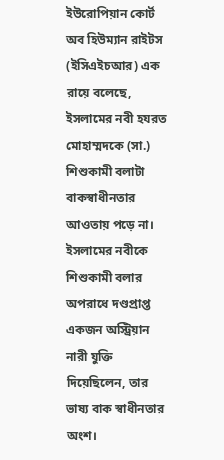ইউরোপিয়ান কোর্ট অব হিউম্যান রাইটস (ইসিএইচআর) এক রায়ে বলেছে, ইসলামের নবী হযরত মোহাম্মদকে (সা.) শিশুকামী বলাটা বাকস্বাধীনতার আওতায় পড়ে না। ইসলামের নবীকে শিশুকামী বলার অপরাধে দণ্ডপ্রাপ্ত একজন অস্ট্রিয়ান নারী যুক্তি দিয়েছিলেন, তার ভাষ্য বাক স্বাধীনতার অংশ।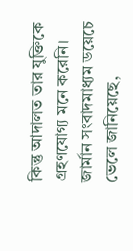কিন্তু আদালত তার যুক্তিকে গ্রহণযোগ্য মনে করেনি। জার্মান সংবাদমাধ্যম ডয়েচে ভেলে জানিয়েছে,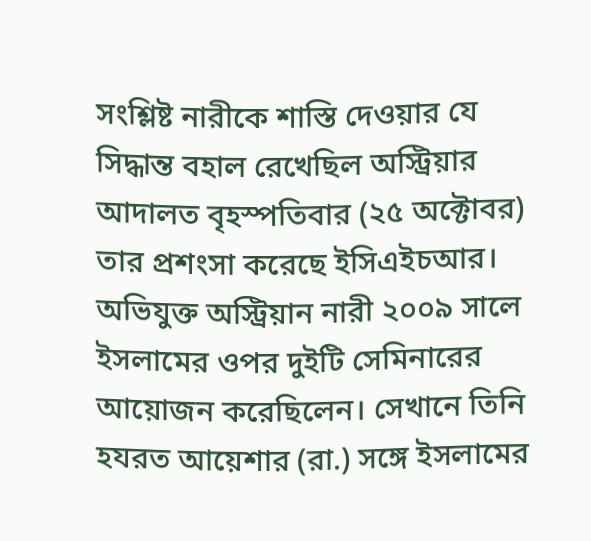সংশ্লিষ্ট নারীকে শাস্তি দেওয়ার যে সিদ্ধান্ত বহাল রেখেছিল অস্ট্রিয়ার আদালত বৃহস্পতিবার (২৫ অক্টোবর) তার প্রশংসা করেছে ইসিএইচআর।
অভিযুক্ত অস্ট্রিয়ান নারী ২০০৯ সালে ইসলামের ওপর দুইটি সেমিনারের আয়োজন করেছিলেন। সেখানে তিনি হযরত আয়েশার (রা.) সঙ্গে ইসলামের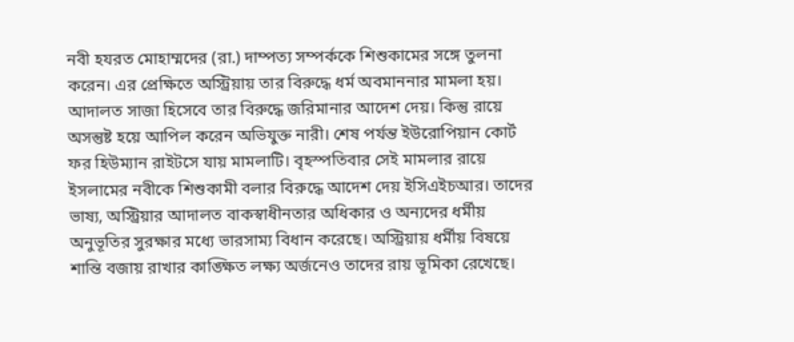নবী হযরত মোহাম্মদের (রা.) দাম্পত্য সম্পর্ককে শিশুকামের সঙ্গে তুলনা করেন। এর প্রেক্ষিতে অস্ট্রিয়ায় তার বিরুদ্ধে ধর্ম অবমাননার মামলা হয়। আদালত সাজা হিসেবে তার বিরুদ্ধে জরিমানার আদেশ দেয়। কিন্তু রায়ে অসন্তুষ্ট হয়ে আপিল করেন অভিযুক্ত নারী। শেষ পর্যন্ত ইউরোপিয়ান কোর্ট ফর হিউম্যান রাইটসে যায় মামলাটি। বৃহস্পতিবার সেই মামলার রায়ে ইসলামের নবীকে শিশুকামী বলার বিরুদ্ধে আদেশ দেয় ইসিএইচআর। তাদের ভাষ্য, অস্ট্রিয়ার আদালত বাকস্বাধীনতার অধিকার ও অন্যদের ধর্মীয় অনুভূতির সুরক্ষার মধ্যে ভারসাম্য বিধান করেছে। অস্ট্রিয়ায় ধর্মীয় বিষয়ে শান্তি বজায় রাখার কাঙ্ক্ষিত লক্ষ্য অর্জনেও তাদের রায় ভূমিকা রেখেছে।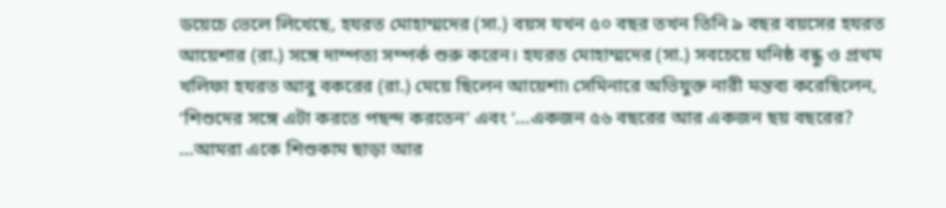ডয়েচে ভেলে লিখেছে, হযরত মোহাম্মদের (সা.) বয়স যখন ৫০ বছর তখন তিনি ৯ বছর বয়সের হযরত আয়েশার (রা.) সঙ্গে দাম্পত্য সম্পর্ক শুরু করেন। হযরত মোহাম্মদের (সা.) সবচেয়ে ঘনিষ্ঠ বন্ধু ও প্রথম খলিফা হযরত আবু বকরের (রা.) মেয়ে ছিলেন আয়েশা৷ সেমিনারে অভিযুক্ত নারী মন্তব্য করেছিলেন, ‘শিশুদের সঙ্গে এটা করতে পছন্দ করতেন’ এবং ‘...একজন ৫৬ বছরের আর একজন ছয় বছরের? ...আমরা একে শিশুকাম ছাড়া আর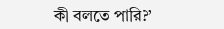কী বলতে পারি?’